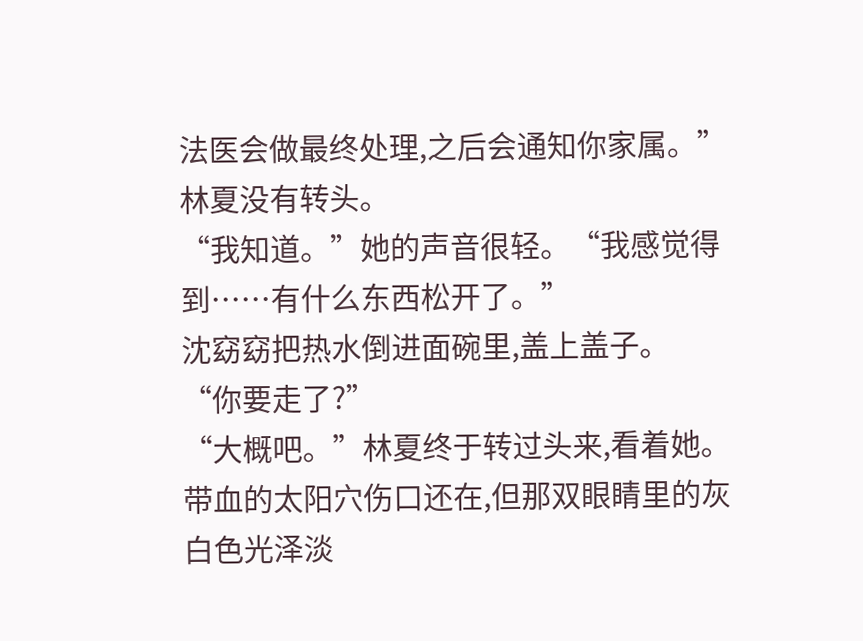法医会做最终处理,之后会通知你家属。”
林夏没有转头。
“我知道。”她的声音很轻。“我感觉得到……有什么东西松开了。”
沈窈窈把热水倒进面碗里,盖上盖子。
“你要走了?”
“大概吧。”林夏终于转过头来,看着她。带血的太阳穴伤口还在,但那双眼睛里的灰白色光泽淡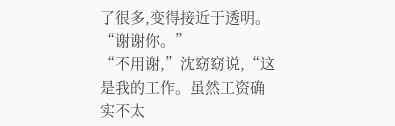了很多,变得接近于透明。
“谢谢你。”
“不用谢,”沈窈窈说,“这是我的工作。虽然工资确实不太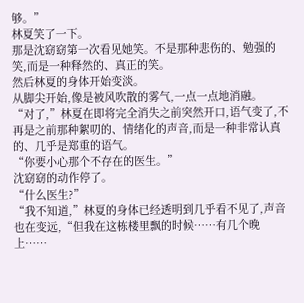够。”
林夏笑了一下。
那是沈窈窈第一次看见她笑。不是那种悲伤的、勉强的笑,而是一种释然的、真正的笑。
然后林夏的身体开始变淡。
从脚尖开始,像是被风吹散的雾气,一点一点地消融。
“对了,”林夏在即将完全消失之前突然开口,语气变了,不再是之前那种絮叨的、情绪化的声音,而是一种非常认真的、几乎是郑重的语气。
“你要小心那个不存在的医生。”
沈窈窈的动作停了。
“什么医生?”
“我不知道,”林夏的身体已经透明到几乎看不见了,声音也在变远,“但我在这栋楼里飘的时候……有几个晚上……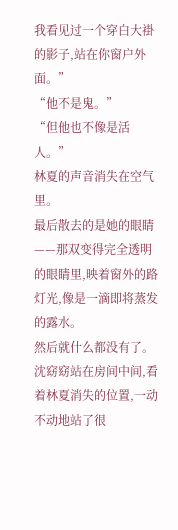我看见过一个穿白大褂的影子,站在你窗户外面。”
“他不是鬼。”
“但他也不像是活人。”
林夏的声音消失在空气里。
最后散去的是她的眼睛——那双变得完全透明的眼睛里,映着窗外的路灯光,像是一滴即将蒸发的露水。
然后就什么都没有了。
沈窈窈站在房间中间,看着林夏消失的位置,一动不动地站了很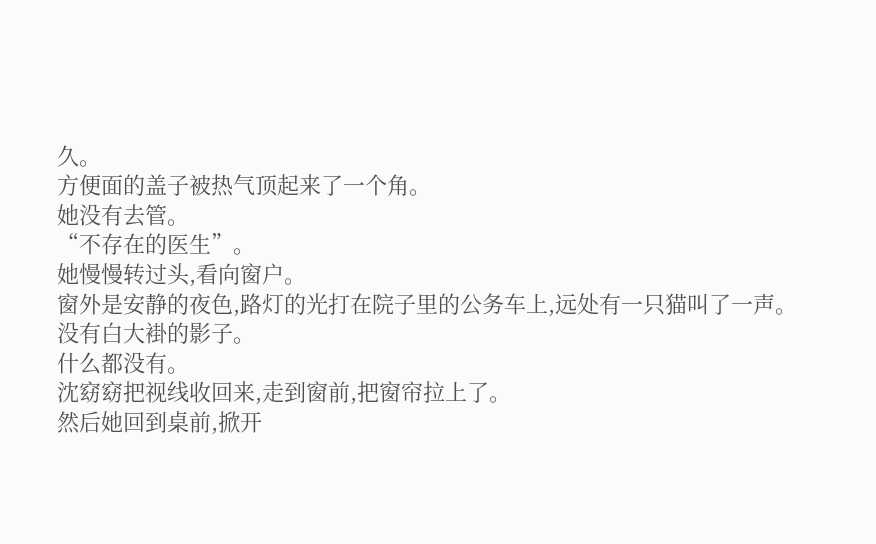久。
方便面的盖子被热气顶起来了一个角。
她没有去管。
“不存在的医生”。
她慢慢转过头,看向窗户。
窗外是安静的夜色,路灯的光打在院子里的公务车上,远处有一只猫叫了一声。
没有白大褂的影子。
什么都没有。
沈窈窈把视线收回来,走到窗前,把窗帘拉上了。
然后她回到桌前,掀开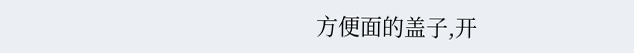方便面的盖子,开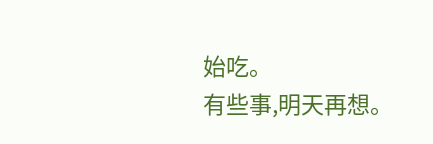始吃。
有些事,明天再想。